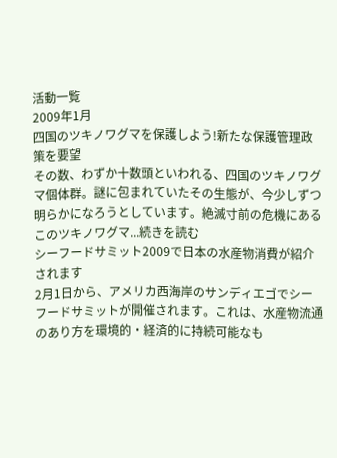活動一覧
2009年1月
四国のツキノワグマを保護しよう!新たな保護管理政策を要望
その数、わずか十数頭といわれる、四国のツキノワグマ個体群。謎に包まれていたその生態が、今少しずつ明らかになろうとしています。絶滅寸前の危機にあるこのツキノワグマ...続きを読む
シーフードサミット2009で日本の水産物消費が紹介されます
2月1日から、アメリカ西海岸のサンディエゴでシーフードサミットが開催されます。これは、水産物流通のあり方を環境的・経済的に持続可能なも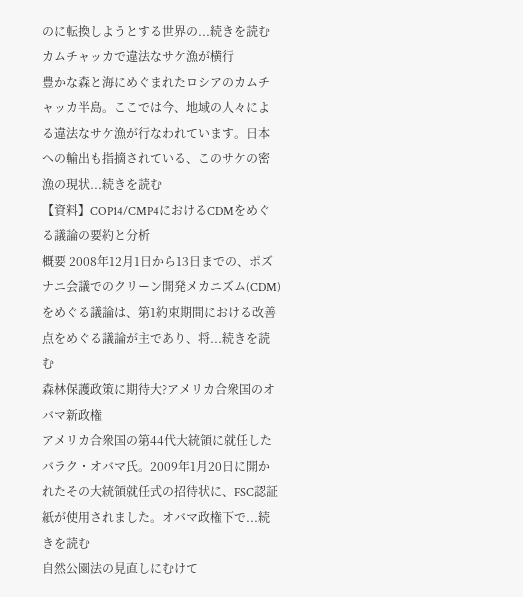のに転換しようとする世界の...続きを読む
カムチャッカで違法なサケ漁が横行
豊かな森と海にめぐまれたロシアのカムチャッカ半島。ここでは今、地域の人々による違法なサケ漁が行なわれています。日本への輸出も指摘されている、このサケの密漁の現状...続きを読む
【資料】COP14/CMP4におけるCDMをめぐる議論の要約と分析
概要 2008年12月1日から13日までの、ポズナニ会議でのクリーン開発メカニズム(CDM)をめぐる議論は、第1約束期間における改善点をめぐる議論が主であり、将...続きを読む
森林保護政策に期待大?アメリカ合衆国のオバマ新政権
アメリカ合衆国の第44代大統領に就任したバラク・オバマ氏。2009年1月20日に開かれたその大統領就任式の招待状に、FSC認証紙が使用されました。オバマ政権下で...続きを読む
自然公園法の見直しにむけて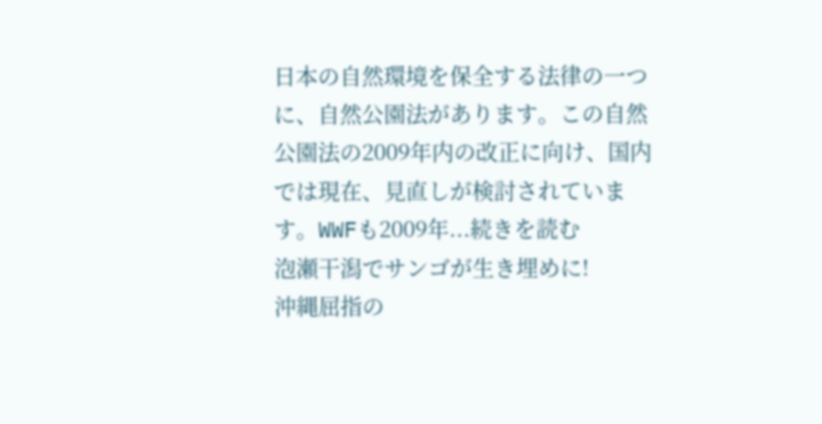日本の自然環境を保全する法律の一つに、自然公園法があります。この自然公園法の2009年内の改正に向け、国内では現在、見直しが検討されています。WWFも2009年...続きを読む
泡瀬干潟でサンゴが生き埋めに!
沖縄屈指の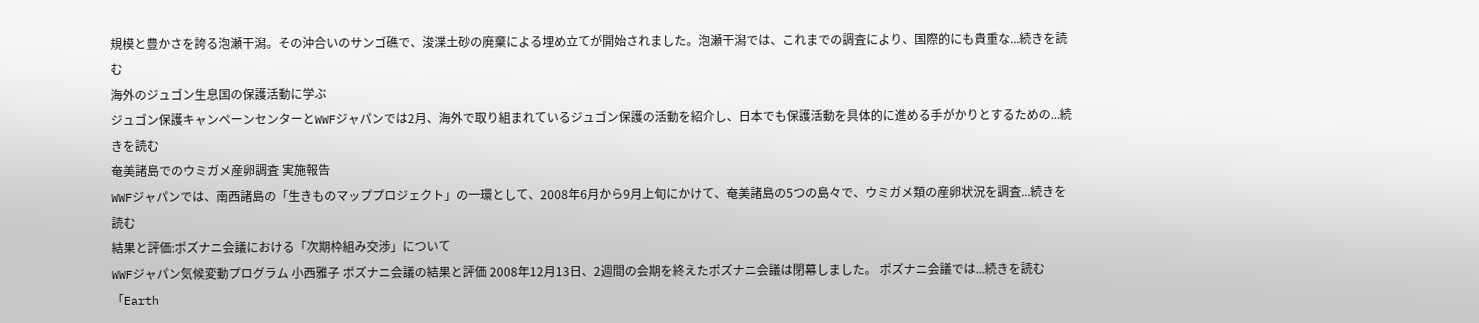規模と豊かさを誇る泡瀬干潟。その沖合いのサンゴ礁で、浚渫土砂の廃棄による埋め立てが開始されました。泡瀬干潟では、これまでの調査により、国際的にも貴重な...続きを読む
海外のジュゴン生息国の保護活動に学ぶ
ジュゴン保護キャンペーンセンターとWWFジャパンでは2月、海外で取り組まれているジュゴン保護の活動を紹介し、日本でも保護活動を具体的に進める手がかりとするための...続きを読む
奄美諸島でのウミガメ産卵調査 実施報告
WWFジャパンでは、南西諸島の「生きものマッププロジェクト」の一環として、2008年6月から9月上旬にかけて、奄美諸島の5つの島々で、ウミガメ類の産卵状況を調査...続きを読む
結果と評価:ポズナニ会議における「次期枠組み交渉」について
WWFジャパン気候変動プログラム 小西雅子 ポズナニ会議の結果と評価 2008年12月13日、2週間の会期を終えたポズナニ会議は閉幕しました。 ポズナニ会議では...続きを読む
「Earth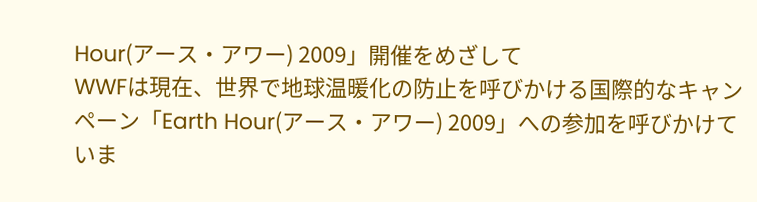Hour(アース・アワー) 2009」開催をめざして
WWFは現在、世界で地球温暖化の防止を呼びかける国際的なキャンペーン「Earth Hour(アース・アワー) 2009」への参加を呼びかけていま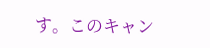す。このキャン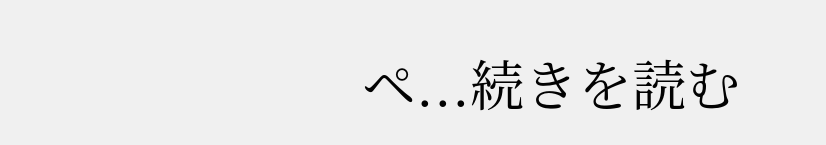ペ...続きを読む